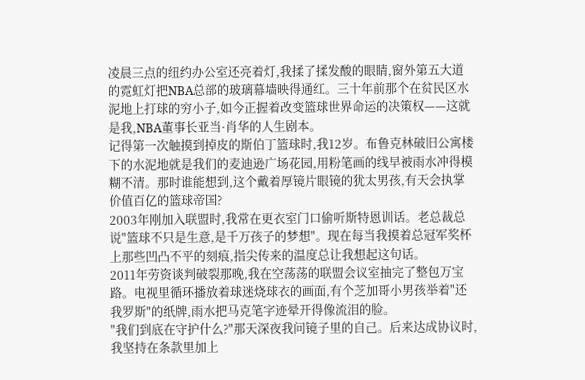凌晨三点的纽约办公室还亮着灯,我揉了揉发酸的眼睛,窗外第五大道的霓虹灯把NBA总部的玻璃幕墙映得通红。三十年前那个在贫民区水泥地上打球的穷小子,如今正握着改变篮球世界命运的决策权——这就是我,NBA董事长亚当·肖华的人生剧本。
记得第一次触摸到掉皮的斯伯丁篮球时,我12岁。布鲁克林破旧公寓楼下的水泥地就是我们的麦迪逊广场花园,用粉笔画的线早被雨水冲得模糊不清。那时谁能想到,这个戴着厚镜片眼镜的犹太男孩,有天会执掌价值百亿的篮球帝国?
2003年刚加入联盟时,我常在更衣室门口偷听斯特恩训话。老总裁总说"篮球不只是生意,是千万孩子的梦想"。现在每当我摸着总冠军奖杯上那些凹凸不平的刻痕,指尖传来的温度总让我想起这句话。
2011年劳资谈判破裂那晚,我在空荡荡的联盟会议室抽完了整包万宝路。电视里循环播放着球迷烧球衣的画面,有个芝加哥小男孩举着"还我罗斯"的纸牌,雨水把马克笔字迹晕开得像流泪的脸。
"我们到底在守护什么?"那天深夜我问镜子里的自己。后来达成协议时,我坚持在条款里加上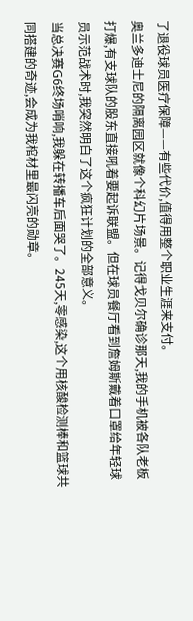了退役球员医疗保障——有些代价,值得用整个职业生涯来支付。
奥兰多迪士尼的隔离园区就像个科幻片场景。记得戈贝尔确诊那天,我的手机被各队老板打爆,有支球队的股东直接吼着要起诉联盟。但在球员餐厅看到詹姆斯戴着口罩给年轻球员示范战术时,我突然明白了这个疯狂计划的全部意义。
当总决赛G6终场哨响,我躲在转播车后面哭了。245天,零感染,这个用核酸检测棒和篮球共同搭建的奇迹,会成为我棺材里最闪亮的勋章。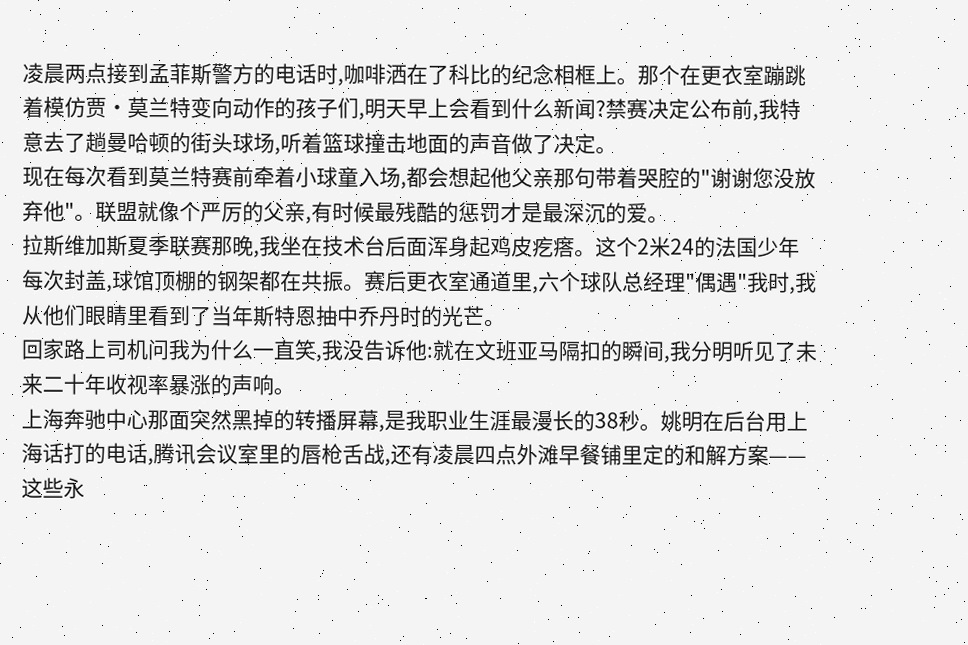凌晨两点接到孟菲斯警方的电话时,咖啡洒在了科比的纪念相框上。那个在更衣室蹦跳着模仿贾·莫兰特变向动作的孩子们,明天早上会看到什么新闻?禁赛决定公布前,我特意去了趟曼哈顿的街头球场,听着篮球撞击地面的声音做了决定。
现在每次看到莫兰特赛前牵着小球童入场,都会想起他父亲那句带着哭腔的"谢谢您没放弃他"。联盟就像个严厉的父亲,有时候最残酷的惩罚才是最深沉的爱。
拉斯维加斯夏季联赛那晚,我坐在技术台后面浑身起鸡皮疙瘩。这个2米24的法国少年每次封盖,球馆顶棚的钢架都在共振。赛后更衣室通道里,六个球队总经理"偶遇"我时,我从他们眼睛里看到了当年斯特恩抽中乔丹时的光芒。
回家路上司机问我为什么一直笑,我没告诉他:就在文班亚马隔扣的瞬间,我分明听见了未来二十年收视率暴涨的声响。
上海奔驰中心那面突然黑掉的转播屏幕,是我职业生涯最漫长的38秒。姚明在后台用上海话打的电话,腾讯会议室里的唇枪舌战,还有凌晨四点外滩早餐铺里定的和解方案——这些永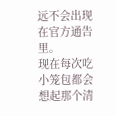远不会出现在官方通告里。
现在每次吃小笼包都会想起那个清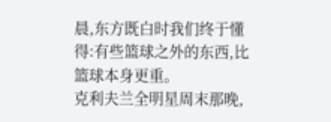晨,东方既白时我们终于懂得:有些篮球之外的东西,比篮球本身更重。
克利夫兰全明星周末那晚,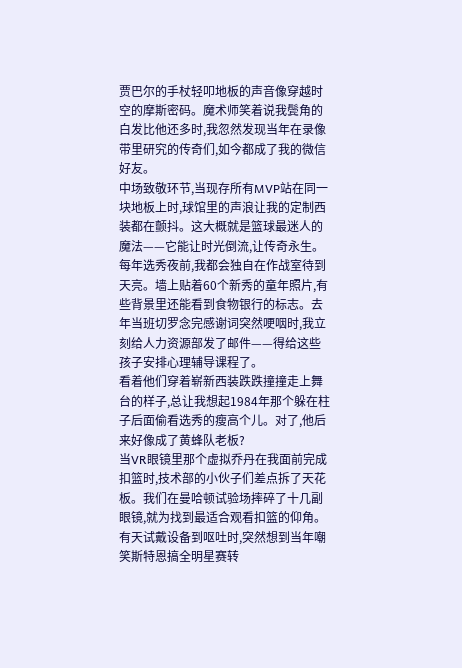贾巴尔的手杖轻叩地板的声音像穿越时空的摩斯密码。魔术师笑着说我鬓角的白发比他还多时,我忽然发现当年在录像带里研究的传奇们,如今都成了我的微信好友。
中场致敬环节,当现存所有MVP站在同一块地板上时,球馆里的声浪让我的定制西装都在颤抖。这大概就是篮球最迷人的魔法——它能让时光倒流,让传奇永生。
每年选秀夜前,我都会独自在作战室待到天亮。墙上贴着60个新秀的童年照片,有些背景里还能看到食物银行的标志。去年当班切罗念完感谢词突然哽咽时,我立刻给人力资源部发了邮件——得给这些孩子安排心理辅导课程了。
看着他们穿着崭新西装跌跌撞撞走上舞台的样子,总让我想起1984年那个躲在柱子后面偷看选秀的瘦高个儿。对了,他后来好像成了黄蜂队老板?
当VR眼镜里那个虚拟乔丹在我面前完成扣篮时,技术部的小伙子们差点拆了天花板。我们在曼哈顿试验场摔碎了十几副眼镜,就为找到最适合观看扣篮的仰角。有天试戴设备到呕吐时,突然想到当年嘲笑斯特恩搞全明星赛转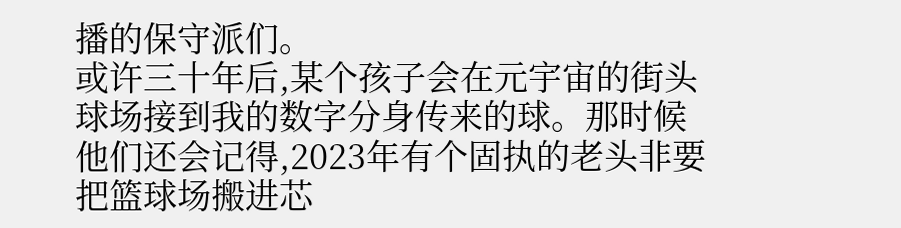播的保守派们。
或许三十年后,某个孩子会在元宇宙的街头球场接到我的数字分身传来的球。那时候他们还会记得,2023年有个固执的老头非要把篮球场搬进芯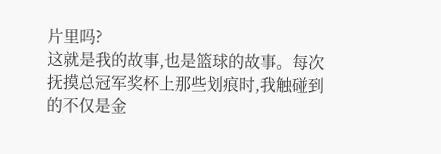片里吗?
这就是我的故事,也是篮球的故事。每次抚摸总冠军奖杯上那些划痕时,我触碰到的不仅是金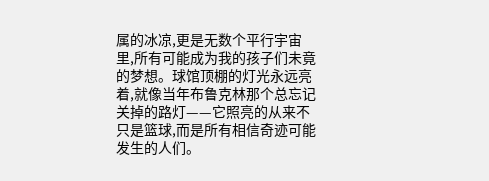属的冰凉,更是无数个平行宇宙里,所有可能成为我的孩子们未竟的梦想。球馆顶棚的灯光永远亮着,就像当年布鲁克林那个总忘记关掉的路灯——它照亮的从来不只是篮球,而是所有相信奇迹可能发生的人们。